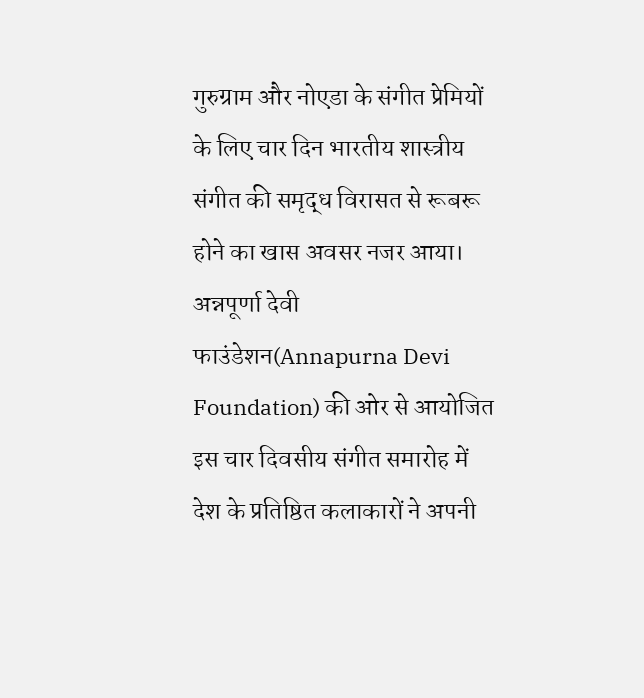गुरुग्राम और नोएडा के संगीत प्रेमियों के लिए चार दिन भारतीय शास्त्रीय संगीत की समृद्ध विरासत से रूबरू होने का खास अवसर नजर आया। अन्नपूर्णा देवी फाउंडेशन(Annapurna Devi Foundation) की ओर से आयोजित इस चार दिवसीय संगीत समारोह में देश के प्रतिष्ठित कलाकारों ने अपनी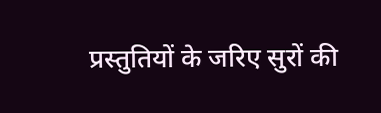प्रस्तुतियों के जरिए सुरों की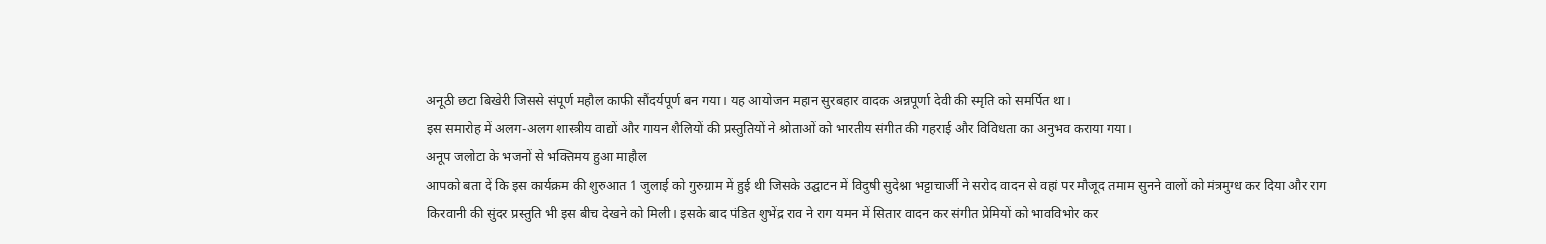अनूठी छटा बिखेरी जिससे संपूर्ण महौल काफी सौंदर्यपूर्ण बन गया। यह आयोजन महान सुरबहार वादक अन्नपूर्णा देवी की स्मृति को समर्पित था।
इस समारोह में अलग-अलग शास्त्रीय वाद्यों और गायन शैलियों की प्रस्तुतियों ने श्रोताओं को भारतीय संगीत की गहराई और विविधता का अनुभव कराया गया।
अनूप जलोटा के भजनों से भक्तिमय हुआ माहौल
आपको बता दें कि इस कार्यक्रम की शुरुआत 1 जुलाई को गुरुग्राम में हुई थी जिसके उद्घाटन में विदुषी सुदेश्ना भट्टाचार्जी ने सरोद वादन से वहां पर मौजूद तमाम सुनने वालों को मंत्रमुग्ध कर दिया और राग किरवानी की सुंदर प्रस्तुति भी इस बीच देखने को मिली। इसके बाद पंडित शुभेंद्र राव ने राग यमन में सितार वादन कर संगीत प्रेमियों को भावविभोर कर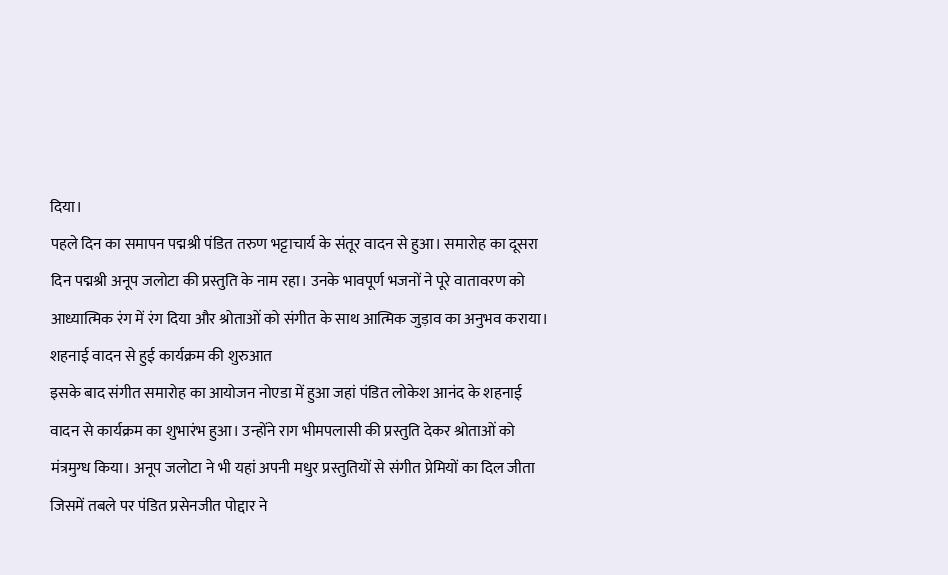दिया।
पहले दिन का समापन पद्मश्री पंडित तरुण भट्टाचार्य के संतूर वादन से हुआ। समारोह का दूसरा दिन पद्मश्री अनूप जलोटा की प्रस्तुति के नाम रहा। उनके भावपूर्ण भजनों ने पूरे वातावरण को आध्यात्मिक रंग में रंग दिया और श्रोताओं को संगीत के साथ आत्मिक जुड़ाव का अनुभव कराया।
शहनाई वादन से हुई कार्यक्रम की शुरुआत
इसके बाद संगीत समारोह का आयोजन नोएडा में हुआ जहां पंडित लोकेश आनंद के शहनाई वादन से कार्यक्रम का शुभारंभ हुआ। उन्होंने राग भीमपलासी की प्रस्तुति देकर श्रोताओं को मंत्रमुग्ध किया। अनूप जलोटा ने भी यहां अपनी मधुर प्रस्तुतियों से संगीत प्रेमियों का दिल जीता जिसमें तबले पर पंडित प्रसेनजीत पोद्दार ने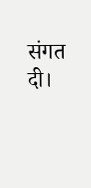संगत दी।